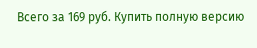Всего за 169 руб. Купить полную версию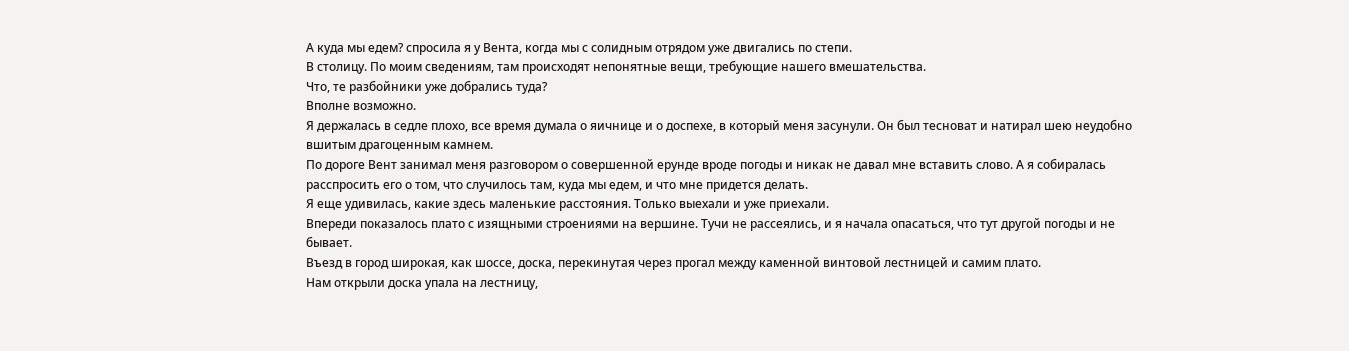А куда мы едем? спросила я у Вента, когда мы с солидным отрядом уже двигались по степи.
В столицу. По моим сведениям, там происходят непонятные вещи, требующие нашего вмешательства.
Что, те разбойники уже добрались туда?
Вполне возможно.
Я держалась в седле плохо, все время думала о яичнице и о доспехе, в который меня засунули. Он был тесноват и натирал шею неудобно вшитым драгоценным камнем.
По дороге Вент занимал меня разговором о совершенной ерунде вроде погоды и никак не давал мне вставить слово. А я собиралась расспросить его о том, что случилось там, куда мы едем, и что мне придется делать.
Я еще удивилась, какие здесь маленькие расстояния. Только выехали и уже приехали.
Впереди показалось плато с изящными строениями на вершине. Тучи не рассеялись, и я начала опасаться, что тут другой погоды и не бывает.
Въезд в город широкая, как шоссе, доска, перекинутая через прогал между каменной винтовой лестницей и самим плато.
Нам открыли доска упала на лестницу,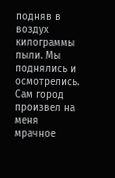подняв в воздух килограммы пыли. Мы поднялись и осмотрелись. Сам город произвел на меня мрачное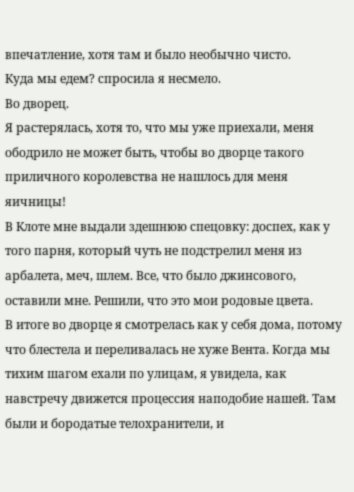впечатление, хотя там и было необычно чисто.
Куда мы едем? спросила я несмело.
Во дворец.
Я растерялась, хотя то, что мы уже приехали, меня ободрило не может быть, чтобы во дворце такого приличного королевства не нашлось для меня яичницы!
В Клоте мне выдали здешнюю спецовку: доспех, как у того парня, который чуть не подстрелил меня из арбалета, меч, шлем. Все, что было джинсового, оставили мне. Решили, что это мои родовые цвета.
В итоге во дворце я смотрелась как у себя дома, потому что блестела и переливалась не хуже Вента. Когда мы тихим шагом ехали по улицам, я увидела, как навстречу движется процессия наподобие нашей. Там были и бородатые телохранители, и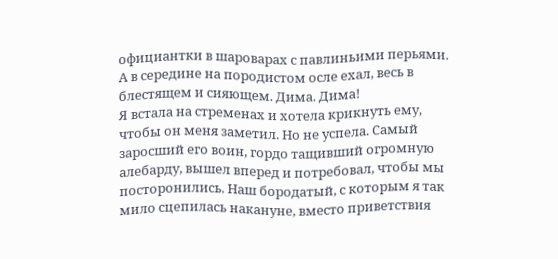официантки в шароварах с павлиньими перьями. А в середине на породистом осле ехал, весь в блестящем и сияющем. Дима. Дима!
Я встала на стременах и хотела крикнуть ему, чтобы он меня заметил. Но не успела. Самый заросший его воин, гордо тащивший огромную алебарду, вышел вперед и потребовал, чтобы мы посторонились. Наш бородатый, с которым я так мило сцепилась накануне, вместо приветствия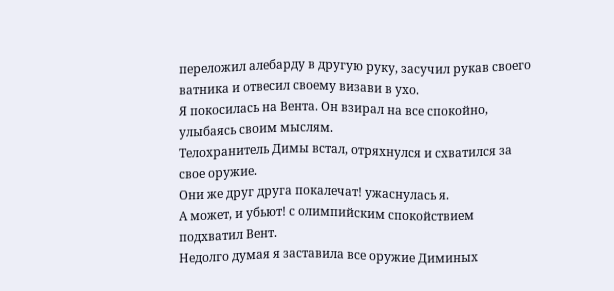переложил алебарду в другую руку, засучил рукав своего ватника и отвесил своему визави в ухо.
Я покосилась на Вента. Он взирал на все спокойно, улыбаясь своим мыслям.
Телохранитель Димы встал, отряхнулся и схватился за свое оружие.
Они же друг друга покалечат! ужаснулась я.
А может, и убьют! с олимпийским спокойствием подхватил Вент.
Недолго думая я заставила все оружие Диминых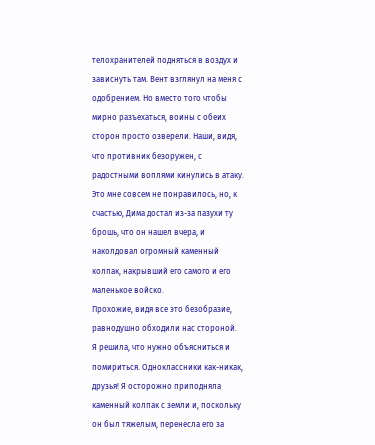телохранителей подняться в воздух и зависнуть там. Вент взглянул на меня с одобрением. Но вместо того чтобы мирно разъехаться, воины с обеих сторон просто озверели. Наши, видя, что противник безоружен, с радостными воплями кинулись в атаку. Это мне совсем не понравилось, но, к счастью, Дима достал из-за пазухи ту брошь, что он нашел вчера, и наколдовал огромный каменный колпак, накрывший его самого и его маленькое войско.
Прохожие, видя все это безобразие, равнодушно обходили нас стороной.
Я решила, что нужно объясниться и помириться. Одноклассники как-никак, друзья! Я осторожно приподняла каменный колпак с земли и, поскольку он был тяжелым, перенесла его за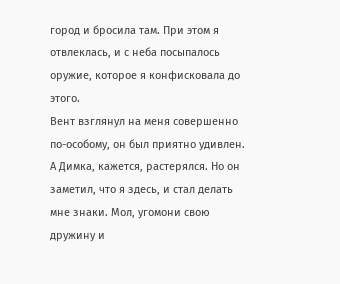город и бросила там. При этом я отвлеклась, и с неба посыпалось оружие, которое я конфисковала до этого.
Вент взглянул на меня совершенно по-особому, он был приятно удивлен. А Димка, кажется, растерялся. Но он заметил, что я здесь, и стал делать мне знаки. Мол, угомони свою дружину и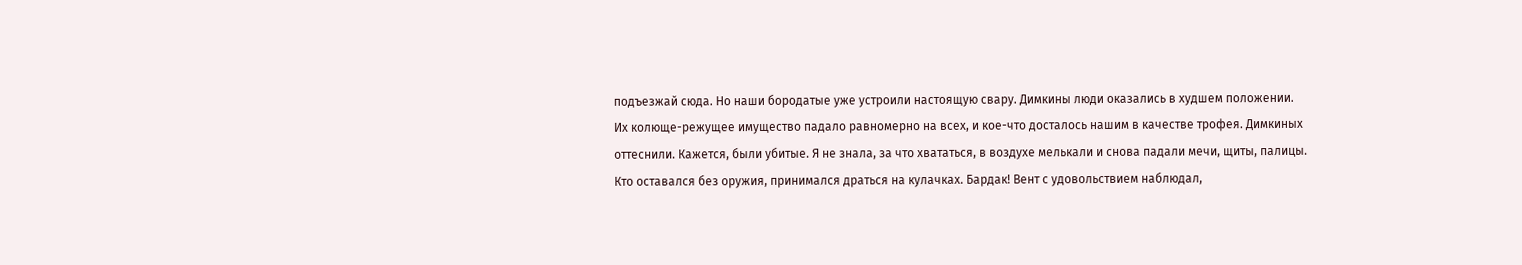подъезжай сюда. Но наши бородатые уже устроили настоящую свару. Димкины люди оказались в худшем положении. Их колюще-режущее имущество падало равномерно на всех, и кое-что досталось нашим в качестве трофея. Димкиных оттеснили. Кажется, были убитые. Я не знала, за что хвататься, в воздухе мелькали и снова падали мечи, щиты, палицы. Кто оставался без оружия, принимался драться на кулачках. Бардак! Вент с удовольствием наблюдал,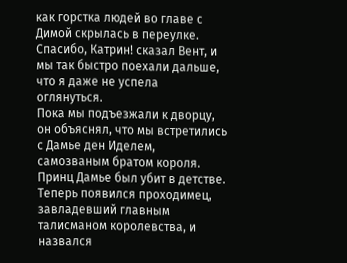как горстка людей во главе с Димой скрылась в переулке.
Спасибо, Катрин! сказал Вент, и мы так быстро поехали дальше, что я даже не успела оглянуться.
Пока мы подъезжали к дворцу, он объяснял, что мы встретились с Дамье ден Иделем, самозваным братом короля. Принц Дамье был убит в детстве. Теперь появился проходимец, завладевший главным талисманом королевства, и назвался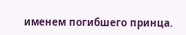именем погибшего принца.